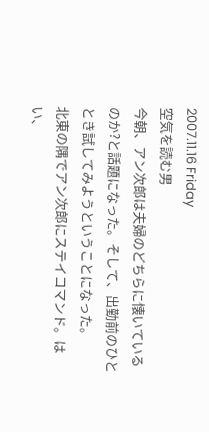2007.11.16 Friday
空気を読む男
今朝、アン次郎は夫婦のどちらに懐いているのか?と話題になった。そして、出勤前のひととき試してみようということになった。
北東の隅でアン次郎にステイコマンド。はい、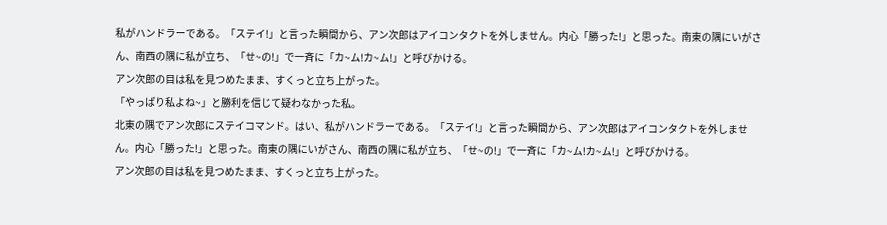私がハンドラーである。「ステイ!」と言った瞬間から、アン次郎はアイコンタクトを外しません。内心「勝った!」と思った。南東の隅にいがさん、南西の隅に私が立ち、「せ~の!」で一斉に「カ~ム!カ~ム!」と呼びかける。
アン次郎の目は私を見つめたまま、すくっと立ち上がった。
「やっぱり私よね~」と勝利を信じて疑わなかった私。
北東の隅でアン次郎にステイコマンド。はい、私がハンドラーである。「ステイ!」と言った瞬間から、アン次郎はアイコンタクトを外しません。内心「勝った!」と思った。南東の隅にいがさん、南西の隅に私が立ち、「せ~の!」で一斉に「カ~ム!カ~ム!」と呼びかける。
アン次郎の目は私を見つめたまま、すくっと立ち上がった。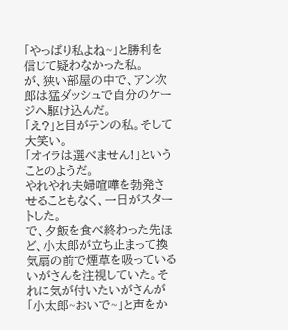「やっぱり私よね~」と勝利を信じて疑わなかった私。
が、狭い部屋の中で、アン次郎は猛ダッシュで自分のケージへ駆け込んだ。
「え?」と目がテンの私。そして大笑い。
「オイラは選べません!」ということのようだ。
やれやれ夫婦喧嘩を勃発させることもなく、一日がスタートした。
で、夕飯を食べ終わった先ほど、小太郎が立ち止まって換気扇の前で煙草を吸っているいがさんを注視していた。それに気が付いたいがさんが「小太郎~おいで~」と声をか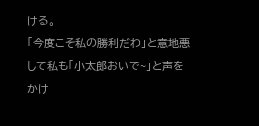ける。
「今度こそ私の勝利だわ」と意地悪して私も「小太郎おいで~」と声をかけ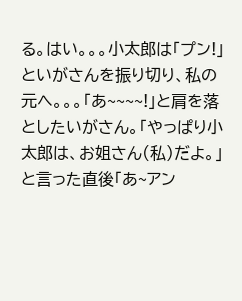る。はい。。。小太郎は「プン!」といがさんを振り切り、私の元へ。。。「あ~~~~!」と肩を落としたいがさん。「やっぱり小太郎は、お姐さん(私)だよ。」と言った直後「あ~アン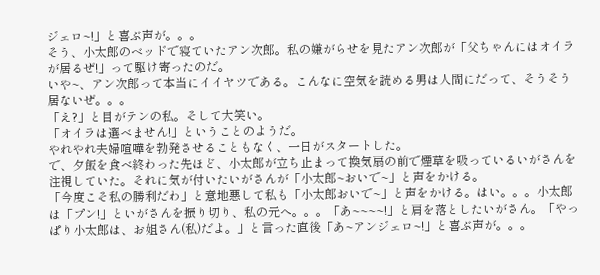ジェロ~!」と喜ぶ声が。。。
そう、小太郎のベッドで寝ていたアン次郎。私の嫌がらせを見たアン次郎が「父ちゃんにはオイラが居るぜ!」って駆け寄ったのだ。
いや~、アン次郎って本当にイイヤツである。こんなに空気を読める男は人間にだって、そうそう居ないぜ。。。
「え?」と目がテンの私。そして大笑い。
「オイラは選べません!」ということのようだ。
やれやれ夫婦喧嘩を勃発させることもなく、一日がスタートした。
で、夕飯を食べ終わった先ほど、小太郎が立ち止まって換気扇の前で煙草を吸っているいがさんを注視していた。それに気が付いたいがさんが「小太郎~おいで~」と声をかける。
「今度こそ私の勝利だわ」と意地悪して私も「小太郎おいで~」と声をかける。はい。。。小太郎は「プン!」といがさんを振り切り、私の元へ。。。「あ~~~~!」と肩を落としたいがさん。「やっぱり小太郎は、お姐さん(私)だよ。」と言った直後「あ~アンジェロ~!」と喜ぶ声が。。。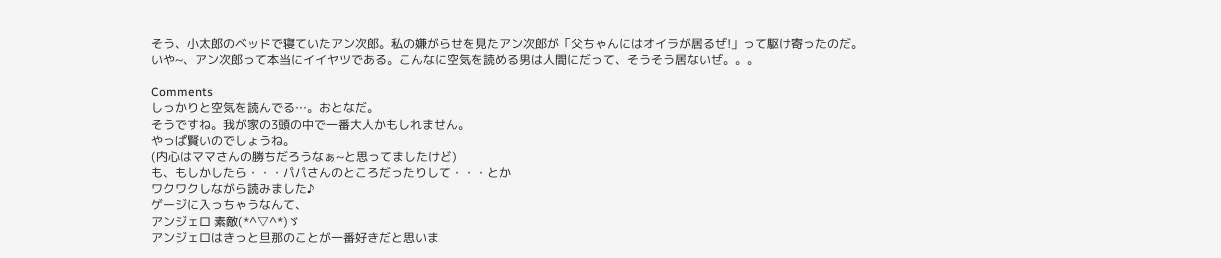そう、小太郎のベッドで寝ていたアン次郎。私の嫌がらせを見たアン次郎が「父ちゃんにはオイラが居るぜ!」って駆け寄ったのだ。
いや~、アン次郎って本当にイイヤツである。こんなに空気を読める男は人間にだって、そうそう居ないぜ。。。

Comments
しっかりと空気を読んでる…。おとなだ。
そうですね。我が家の3頭の中で一番大人かもしれません。
やっぱ賢いのでしょうね。
(内心はママさんの勝ちだろうなぁ~と思ってましたけど)
も、もしかしたら・・・パパさんのところだったりして・・・とか
ワクワクしながら読みました♪
ゲージに入っちゃうなんて、
アンジェロ 素敵(*^▽^*)ゞ
アンジェロはきっと旦那のことが一番好きだと思いま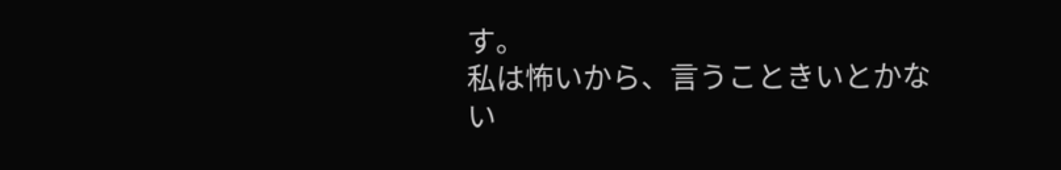す。
私は怖いから、言うこときいとかない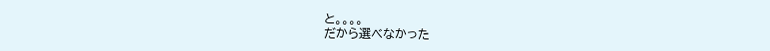と。。。。
だから選べなかった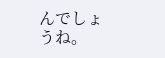んでしょうね。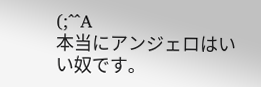(;^^A
本当にアンジェロはいい奴です。